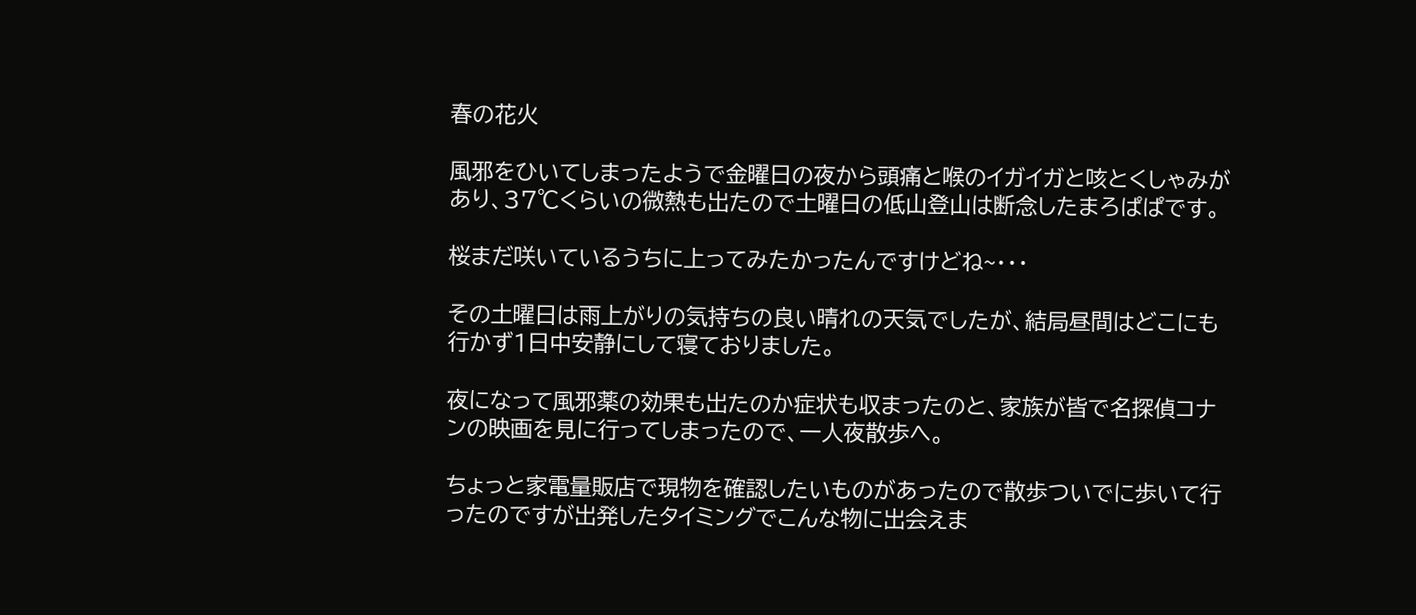春の花火

風邪をひいてしまったようで金曜日の夜から頭痛と喉のイガイガと咳とくしゃみがあり、37℃くらいの微熱も出たので土曜日の低山登山は断念したまろぱぱです。

桜まだ咲いているうちに上ってみたかったんですけどね~・・・

その土曜日は雨上がりの気持ちの良い晴れの天気でしたが、結局昼間はどこにも行かず1日中安静にして寝ておりました。

夜になって風邪薬の効果も出たのか症状も収まったのと、家族が皆で名探偵コナンの映画を見に行ってしまったので、一人夜散歩へ。

ちょっと家電量販店で現物を確認したいものがあったので散歩ついでに歩いて行ったのですが出発したタイミングでこんな物に出会えま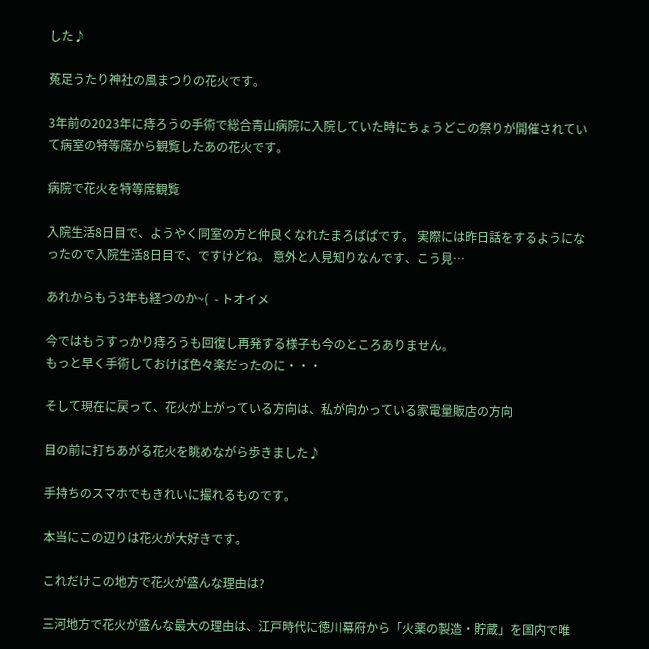した♪

菟足うたり神社の風まつりの花火です。

3年前の2023年に痔ろうの手術で総合青山病院に入院していた時にちょうどこの祭りが開催されていて病室の特等席から観覧したあの花火です。

病院で花火を特等席観覧

入院生活8日目で、ようやく同室の方と仲良くなれたまろぱぱです。 実際には昨日話をするようになったので入院生活8日目で、ですけどね。 意外と人見知りなんです、こう見…

あれからもう3年も経つのか~(  - トオイメ

今ではもうすっかり痔ろうも回復し再発する様子も今のところありません。
もっと早く手術しておけば色々楽だったのに・・・

そして現在に戻って、花火が上がっている方向は、私が向かっている家電量販店の方向

目の前に打ちあがる花火を眺めながら歩きました♪

手持ちのスマホでもきれいに撮れるものです。

本当にこの辺りは花火が大好きです。

これだけこの地方で花火が盛んな理由は?

三河地方で花火が盛んな最大の理由は、江戸時代に徳川幕府から「火薬の製造・貯蔵」を国内で唯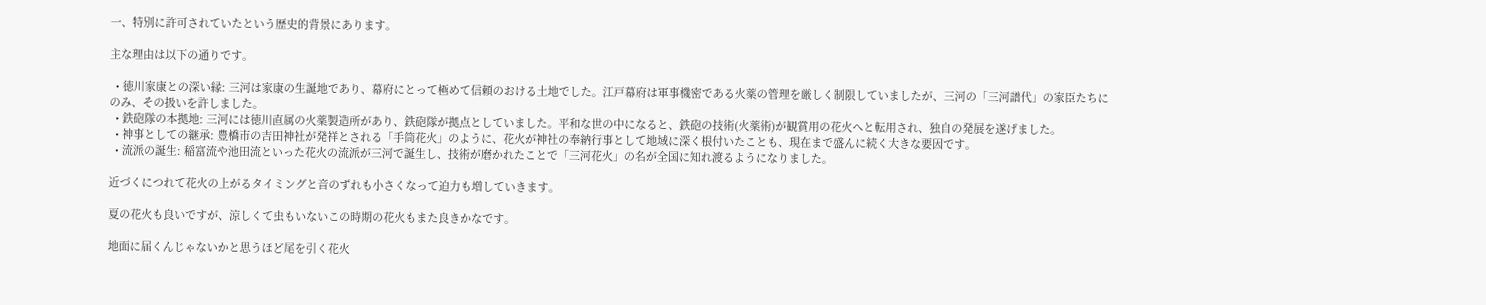一、特別に許可されていたという歴史的背景にあります。

主な理由は以下の通りです。

  • 徳川家康との深い縁: 三河は家康の生誕地であり、幕府にとって極めて信頼のおける土地でした。江戸幕府は軍事機密である火薬の管理を厳しく制限していましたが、三河の「三河譜代」の家臣たちにのみ、その扱いを許しました。
  • 鉄砲隊の本拠地: 三河には徳川直属の火薬製造所があり、鉄砲隊が拠点としていました。平和な世の中になると、鉄砲の技術(火薬術)が観賞用の花火へと転用され、独自の発展を遂げました。
  • 神事としての継承: 豊橋市の吉田神社が発祥とされる「手筒花火」のように、花火が神社の奉納行事として地域に深く根付いたことも、現在まで盛んに続く大きな要因です。
  • 流派の誕生: 稲富流や池田流といった花火の流派が三河で誕生し、技術が磨かれたことで「三河花火」の名が全国に知れ渡るようになりました。

近づくにつれて花火の上がるタイミングと音のずれも小さくなって迫力も増していきます。

夏の花火も良いですが、涼しくて虫もいないこの時期の花火もまた良きかなです。

地面に届くんじゃないかと思うほど尾を引く花火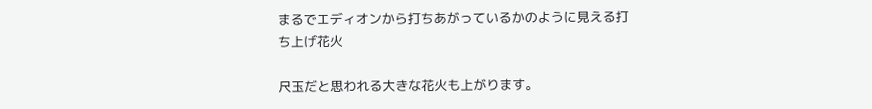まるでエディオンから打ちあがっているかのように見える打ち上げ花火

尺玉だと思われる大きな花火も上がります。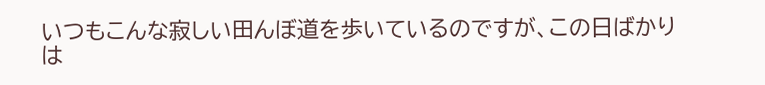いつもこんな寂しい田んぼ道を歩いているのですが、この日ばかりは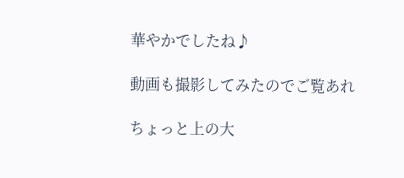華やかでしたね♪

動画も撮影してみたのでご覧あれ

ちょっと上の大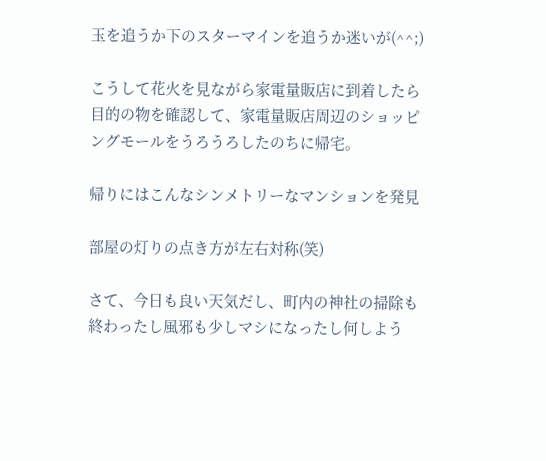玉を追うか下のスターマインを追うか迷いが(^^;)

こうして花火を見ながら家電量販店に到着したら目的の物を確認して、家電量販店周辺のショッピングモールをうろうろしたのちに帰宅。

帰りにはこんなシンメトリーなマンションを発見

部屋の灯りの点き方が左右対称(笑)

さて、今日も良い天気だし、町内の神社の掃除も終わったし風邪も少しマシになったし何しよう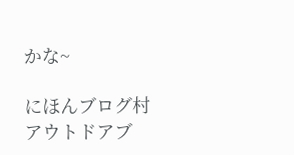かな~

にほんブログ村 アウトドアブ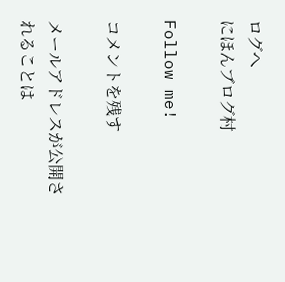ログへ
にほんブログ村

Follow me!

コメントを残す

メールアドレスが公開されることは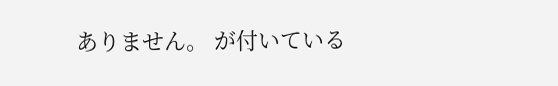ありません。 が付いている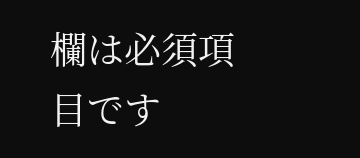欄は必須項目です